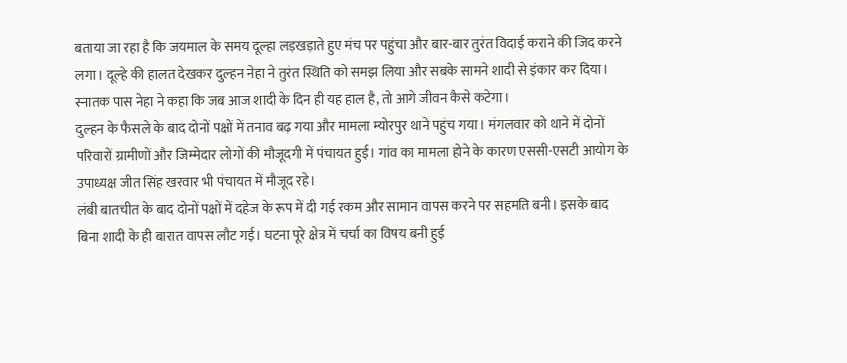बताया जा रहा है कि जयमाल के समय दूल्हा लड़खड़ाते हुए मंच पर पहुंचा और बार-बार तुरंत विदाई कराने की जिद करने लगा। दूल्हे की हालत देखकर दुल्हन नेहा ने तुरंत स्थिति को समझ लिया और सबके सामने शादी से इंकार कर दिया। स्नातक पास नेहा ने कहा कि जब आज शादी के दिन ही यह हाल है, तो आगे जीवन कैसे कटेगा।
दुल्हन के फैसले के बाद दोनों पक्षों में तनाव बढ़ गया और मामला म्योरपुर थाने पहुंच गया। मंगलवार को थाने में दोनों परिवारों ग्रामीणों और जिम्मेदार लोगों की मौजूदगी में पंचायत हुई। गांव का मामला होने के कारण एससी-एसटी आयोग के उपाध्यक्ष जीत सिंह खरवार भी पंचायत में मौजूद रहे।
लंबी बातचीत के बाद दोनों पक्षों में दहेज के रूप में दी गई रकम और सामान वापस करने पर सहमति बनी। इसके बाद बिना शादी के ही बारात वापस लौट गई। घटना पूरे क्षेत्र में चर्चा का विषय बनी हुई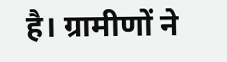है। ग्रामीणों ने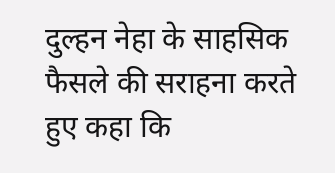दुल्हन नेहा के साहसिक फैसले की सराहना करते हुए कहा कि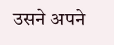उसने अपने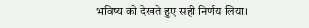भविष्य को देखते हुए सही निर्णय लिया।